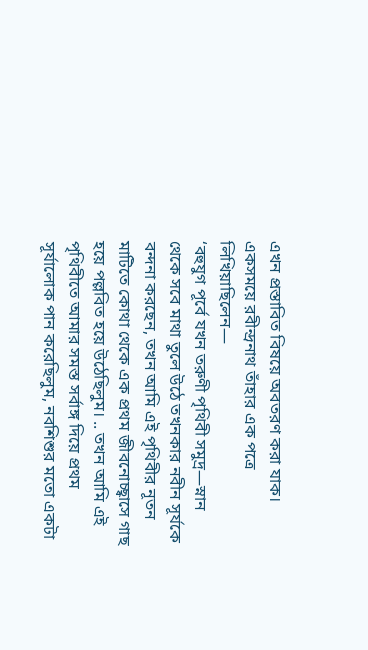এখন প্রস্তাবিত বিষয়ে অবতরণ করা যাক।
একসময়ে রবীন্দ্রনাথ তাঁহার এক পত্রে লিখিয়াছিলেন—
‘বহুযুগ পূর্বে যখন তরুণী পৃথিবী সমুদ্র—স্নান থেকে সবে মাথা তুলে উঠে তখনকার নবীন সূর্যকে বন্দনা করছেন, তখন আমি এই পৃথিবীর নূতন মাটিতে কোথা থেকে এক প্রথম জীবনোচ্ছ্বাসে গাছ হয়ে পল্লবিত হয়ে উঠেছিলুম। .. তখন আমি এই পৃথিবীতে আমার সমস্ত সর্বাঙ্গ দিয়ে প্রথম সূর্যালোক পান করেছিলুম, নবশিশুর মতো একটা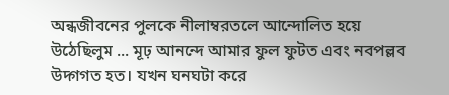অন্ধজীবনের পুলকে নীলাম্বরতলে আন্দোলিত হয়ে উঠেছিলুম ... মূঢ় আনন্দে আমার ফুল ফুটত এবং নবপল্লব উদ্গগত হত। যখন ঘনঘটা করে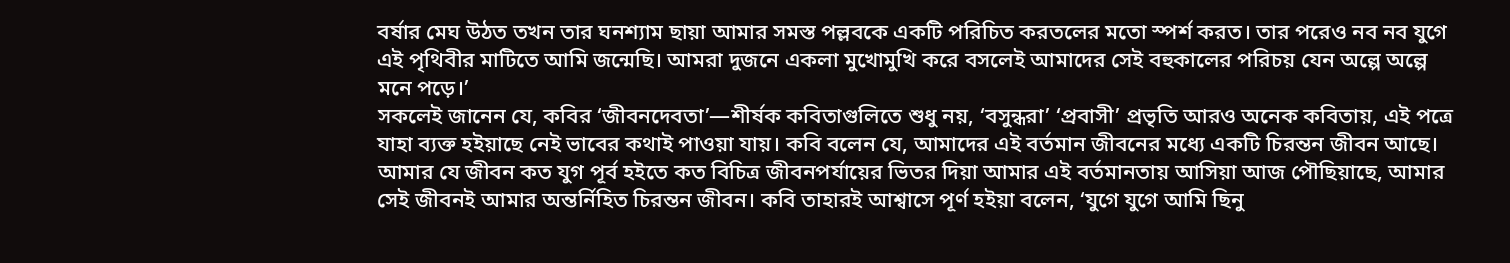বর্ষার মেঘ উঠত তখন তার ঘনশ্যাম ছায়া আমার সমস্ত পল্লবকে একটি পরিচিত করতলের মতো স্পর্শ করত। তার পরেও নব নব যুগে এই পৃথিবীর মাটিতে আমি জন্মেছি। আমরা দুজনে একলা মুখোমুখি করে বসলেই আমাদের সেই বহুকালের পরিচয় যেন অল্পে অল্পে মনে পড়ে।’
সকলেই জানেন যে, কবির ‘জীবনদেবতা’—শীর্ষক কবিতাগুলিতে শুধু নয়, ‘বসুন্ধরা’ ‘প্রবাসী’ প্রভৃতি আরও অনেক কবিতায়, এই পত্রে যাহা ব্যক্ত হইয়াছে নেই ভাবের কথাই পাওয়া যায়। কবি বলেন যে, আমাদের এই বর্তমান জীবনের মধ্যে একটি চিরন্তন জীবন আছে। আমার যে জীবন কত যুগ পূর্ব হইতে কত বিচিত্র জীবনপর্যায়ের ভিতর দিয়া আমার এই বর্তমানতায় আসিয়া আজ পৌছিয়াছে, আমার সেই জীবনই আমার অন্তর্নিহিত চিরন্তন জীবন। কবি তাহারই আশ্বাসে পূর্ণ হইয়া বলেন, ‘যুগে যুগে আমি ছিনু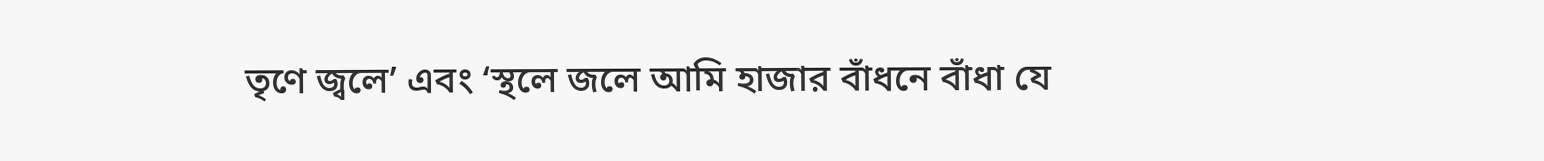তৃণে জ্বলে’ এবং ‘স্থলে জলে আমি হাজার বাঁধনে বাঁধা যে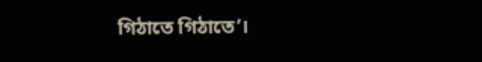গিঠাতে গিঠাতে’।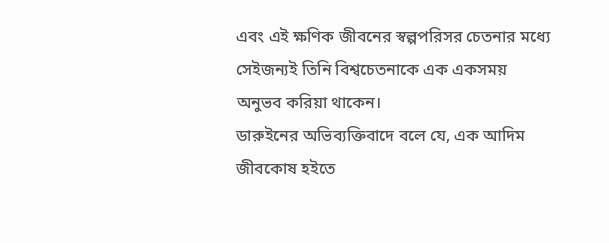এবং এই ক্ষণিক জীবনের স্বল্পপরিসর চেতনার মধ্যে সেইজন্যই তিনি বিশ্বচেতনাকে এক একসময় অনুভব করিয়া থাকেন।
ডারুইনের অভিব্যক্তিবাদে বলে যে, এক আদিম জীবকোষ হইতে